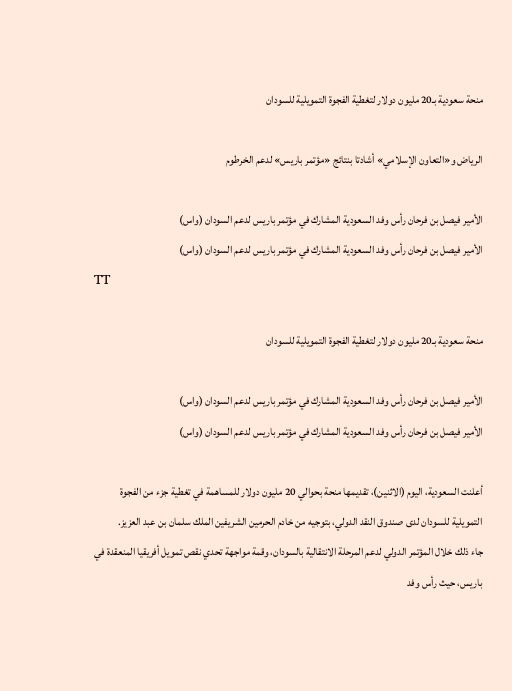منحة سعودية بـ20 مليون دولار لتغطية الفجوة التمويلية للسودان

الرياض و«التعاون الإسلامي» أشادتا بنتائج «مؤتمر باريس» لدعم الخرطوم

الأمير فيصل بن فرحان رأس وفد السعودية المشارك في مؤتمر باريس لدعم السودان (واس)
الأمير فيصل بن فرحان رأس وفد السعودية المشارك في مؤتمر باريس لدعم السودان (واس)
TT

منحة سعودية بـ20 مليون دولار لتغطية الفجوة التمويلية للسودان

الأمير فيصل بن فرحان رأس وفد السعودية المشارك في مؤتمر باريس لدعم السودان (واس)
الأمير فيصل بن فرحان رأس وفد السعودية المشارك في مؤتمر باريس لدعم السودان (واس)

أعلنت السعودية، اليوم (الاثنين)، تقديمها منحة بحوالي 20 مليون دولار للمساهمة في تغطية جزء من الفجوة التمويلية للسودان لدى صندوق النقد الدولي، بتوجيه من خادم الحرمين الشريفين الملك سلمان بن عبد العزيز.
جاء ذلك خلال المؤتمر الدولي لدعم المرحلة الانتقالية بالسودان، وقمة مواجهة تحدي نقص تمويل أفريقيا المنعقدة في باريس، حيث رأس وفد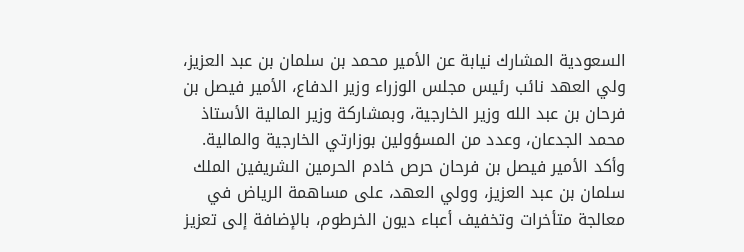السعودية المشارك نيابة عن الأمير محمد بن سلمان بن عبد العزيز، ولي العهد نائب رئيس مجلس الوزراء وزير الدفاع، الأمير فيصل بن فرحان بن عبد الله وزير الخارجية، وبمشاركة وزير المالية الأستاذ محمد الجدعان، وعدد من المسؤولين بوزارتي الخارجية والمالية.
وأكد الأمير فيصل بن فرحان حرص خادم الحرمين الشريفين الملك سلمان بن عبد العزيز، وولي العهد، على مساهمة الرياض في معالجة متأخرات وتخفيف أعباء ديون الخرطوم، بالإضافة إلى تعزيز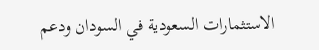الاستثمارات السعودية في السودان ودعم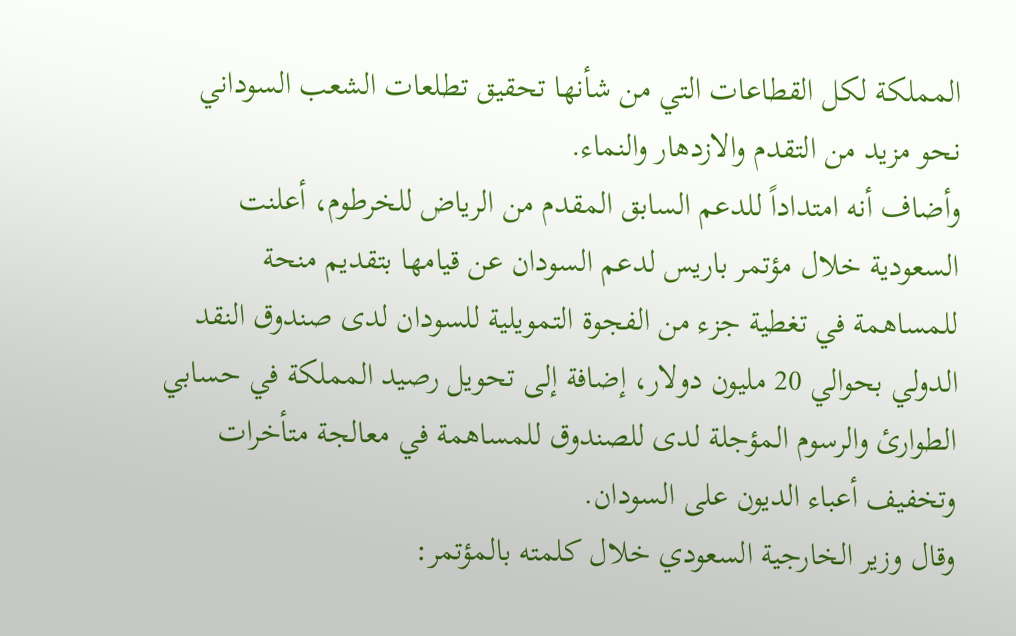المملكة لكل القطاعات التي من شأنها تحقيق تطلعات الشعب السوداني نحو مزيد من التقدم والازدهار والنماء.
وأضاف أنه امتداداً للدعم السابق المقدم من الرياض للخرطوم، أعلنت السعودية خلال مؤتمر باريس لدعم السودان عن قيامها بتقديم منحة للمساهمة في تغطية جزء من الفجوة التمويلية للسودان لدى صندوق النقد الدولي بحوالي 20 مليون دولار، إضافة إلى تحويل رصيد المملكة في حسابي الطوارئ والرسوم المؤجلة لدى للصندوق للمساهمة في معالجة متأخرات وتخفيف أعباء الديون على السودان.
وقال وزير الخارجية السعودي خلال كلمته بالمؤتمر: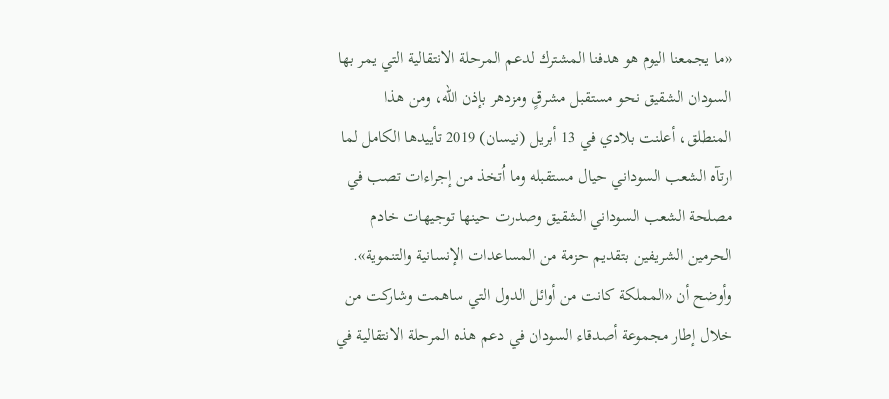«ما يجمعنا اليوم هو هدفنا المشترك لدعم المرحلة الانتقالية التي يمر بها السودان الشقيق نحو مستقبل مشرقٍ ومزدهر بإذن الله، ومن هذا المنطلق، أعلنت بلادي في 13 أبريل (نيسان) 2019 تأييدها الكامل لما ارتآه الشعب السوداني حيال مستقبله وما اُتخذ من إجراءات تصب في مصلحة الشعب السوداني الشقيق وصدرت حينها توجيهات خادم الحرمين الشريفين بتقديم حزمة من المساعدات الإنسانية والتنموية».
وأوضح أن «المملكة كانت من أوائل الدول التي ساهمت وشاركت من خلال إطار مجموعة أصدقاء السودان في دعم هذه المرحلة الانتقالية في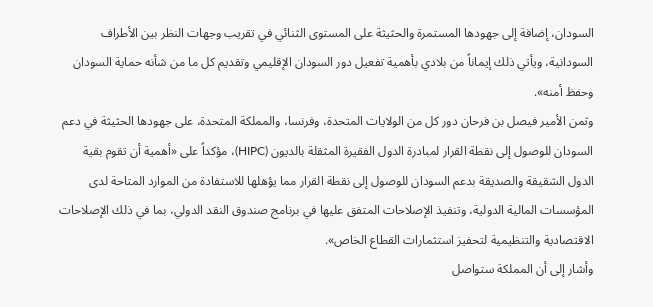السودان، إضافة إلى جهودها المستمرة والحثيثة على المستوى الثنائي في تقريب وجهات النظر بين الأطراف السودانية، ويأتي ذلك إيماناً من بلادي بأهمية تفعيل دور السودان الإقليمي وتقديم كل ما من شأنه حماية السودان وحفظ أمنه».
وثمن الأمير فيصل بن فرحان دور كل من الولايات المتحدة، وفرنسا، والمملكة المتحدة، على جهودها الحثيثة في دعم السودان للوصول إلى نقطة القرار لمبادرة الدول الفقيرة المثقلة بالديون (HIPC)، مؤكداً على «أهمية أن تقوم بقية الدول الشقيقة والصديقة بدعم السودان للوصول إلى نقطة القرار مما يؤهلها للاستفادة من الموارد المتاحة لدى المؤسسات المالية الدولية، وتنفيذ الإصلاحات المتفق عليها في برنامج صندوق النقد الدولي، بما في ذلك الإصلاحات الاقتصادية والتنظيمية لتحفيز استثمارات القطاع الخاص».
وأشار إلى أن المملكة ستواصل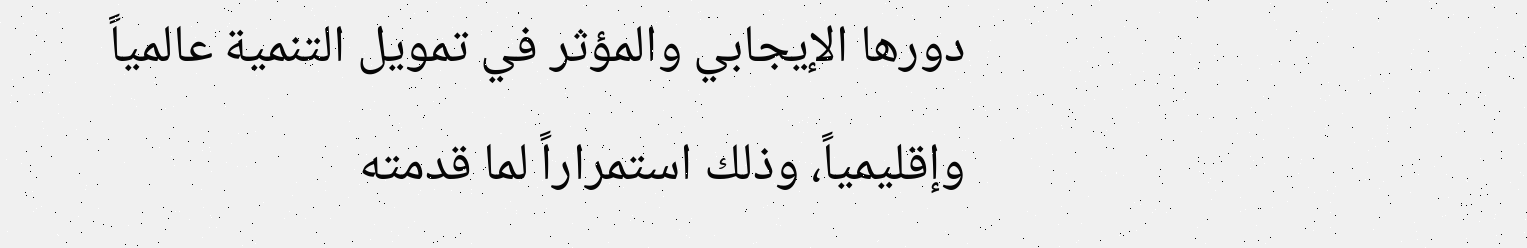دورها الإيجابي والمؤثر في تمويل التنمية عالمياً وإقليمياً، وذلك استمراراً لما قدمته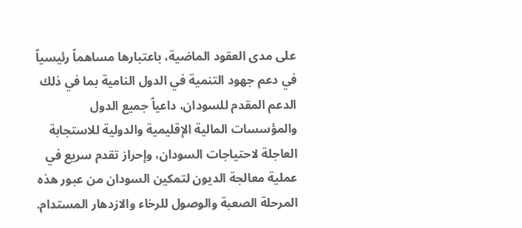على مدى العقود الماضية، باعتبارها مساهماً رئيسياً في دعم جهود التنمية في الدول النامية بما في ذلك الدعم المقدم للسودان، داعياً جميع الدول والمؤسسات المالية الإقليمية والدولية للاستجابة العاجلة لاحتياجات السودان، وإحراز تقدم سريع في عملية معالجة الديون لتمكين السودان من عبور هذه المرحلة الصعبة والوصول للرخاء والازدهار المستدام.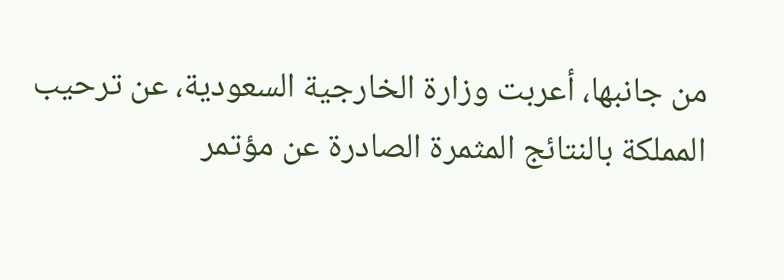من جانبها، أعربت وزارة الخارجية السعودية، عن ترحيب المملكة بالنتائج المثمرة الصادرة عن مؤتمر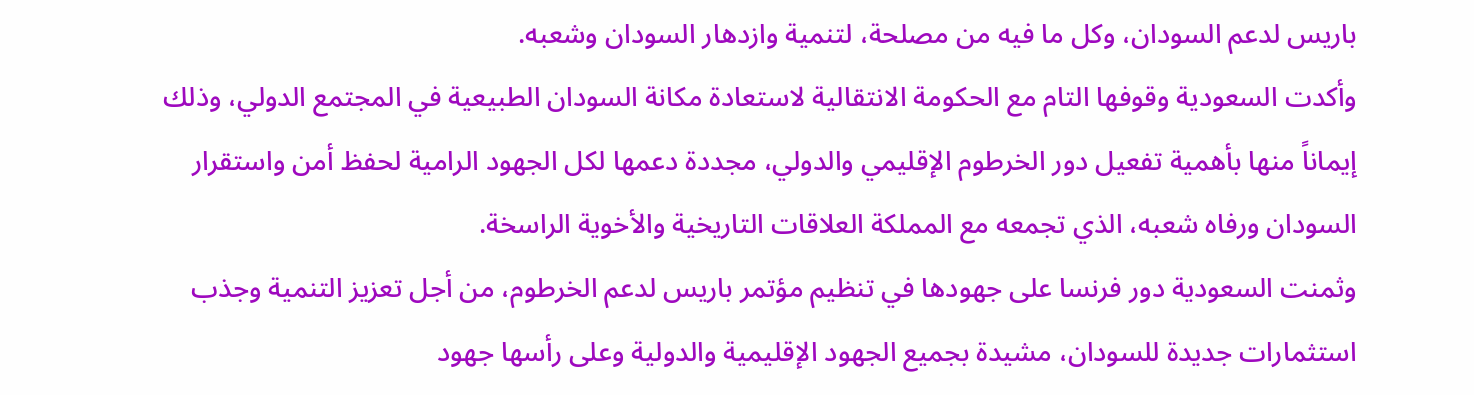باريس لدعم السودان، وكل ما فيه من مصلحة، لتنمية وازدهار السودان وشعبه.
وأكدت السعودية وقوفها التام مع الحكومة الانتقالية لاستعادة مكانة السودان الطبيعية في المجتمع الدولي، وذلك إيماناً منها بأهمية تفعيل دور الخرطوم الإقليمي والدولي، مجددة دعمها لكل الجهود الرامية لحفظ أمن واستقرار السودان ورفاه شعبه، الذي تجمعه مع المملكة العلاقات التاريخية والأخوية الراسخة.
وثمنت السعودية دور فرنسا على جهودها في تنظيم مؤتمر باريس لدعم الخرطوم، من أجل تعزيز التنمية وجذب استثمارات جديدة للسودان، مشيدة بجميع الجهود الإقليمية والدولية وعلى رأسها جهود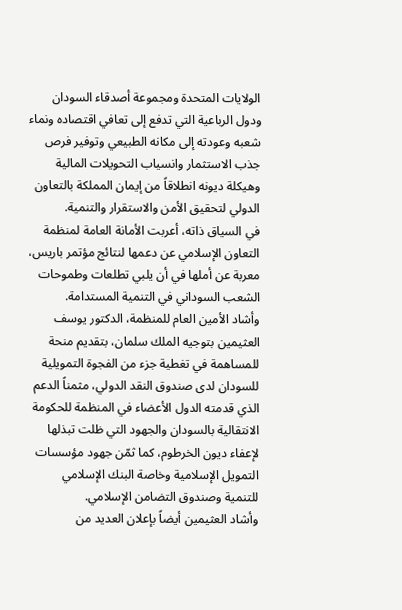الولايات المتحدة ومجموعة أصدقاء السودان ودول الرباعية التي تدفع إلى تعافي اقتصاده ونماء شعبه وعودته إلى مكانه الطبيعي وتوفير فرص جذب الاستثمار وانسياب التحويلات المالية وهيكلة ديونه انطلاقاً من إيمان المملكة بالتعاون الدولي لتحقيق الأمن والاستقرار والتنمية.
في السياق ذاته، أعربت الأمانة العامة لمنظمة التعاون الإسلامي عن دعمها لنتائج مؤتمر باريس، معربة عن أملها في أن يلبي تطلعات وطموحات الشعب السوداني في التنمية المستدامة.
وأشاد الأمين العام للمنظمة، الدكتور يوسف العثيمين بتوجيه الملك سلمان، بتقديم منحة للمساهمة في تغطية جزء من الفجوة التمويلية للسودان لدى صندوق النقد الدولي، مثمناً الدعم الذي قدمته الدول الأعضاء في المنظمة للحكومة الانتقالية بالسودان والجهود التي ظلت تبذلها لإعفاء ديون الخرطوم، كما ثمّن جهود مؤسسات التمويل الإسلامية وخاصة البنك الإسلامي للتنمية وصندوق التضامن الإسلامي.
وأشاد العثيمين أيضاً بإعلان العديد من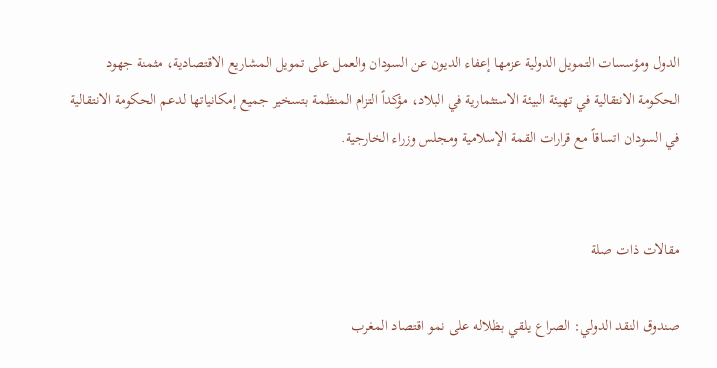الدول ومؤسسات التمويل الدولية عزمها إعفاء الديون عن السودان والعمل على تمويل المشاريع الاقتصادية، مثمنة جهود الحكومة الانتقالية في تهيئة البيئة الاستثمارية في البلاد، مؤكداً التزام المنظمة بتسخير جميع إمكانياتها لدعم الحكومة الانتقالية في السودان اتساقاً مع قرارات القمة الإسلامية ومجلس وزراء الخارجية.


مقالات ذات صلة

صندوق النقد الدولي: الصراع يلقي بظلاله على نمو اقتصاد المغرب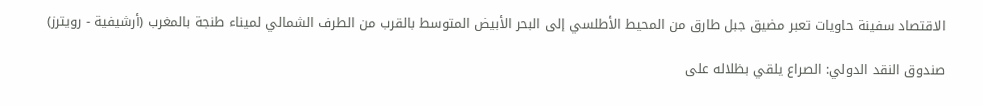الاقتصاد سفينة حاويات تعبر مضيق جبل طارق من المحيط الأطلسي إلى البحر الأبيض المتوسط بالقرب من الطرف الشمالي لميناء طنجة بالمغرب (أرشيفية - رويترز)

صندوق النقد الدولي: الصراع يلقي بظلاله على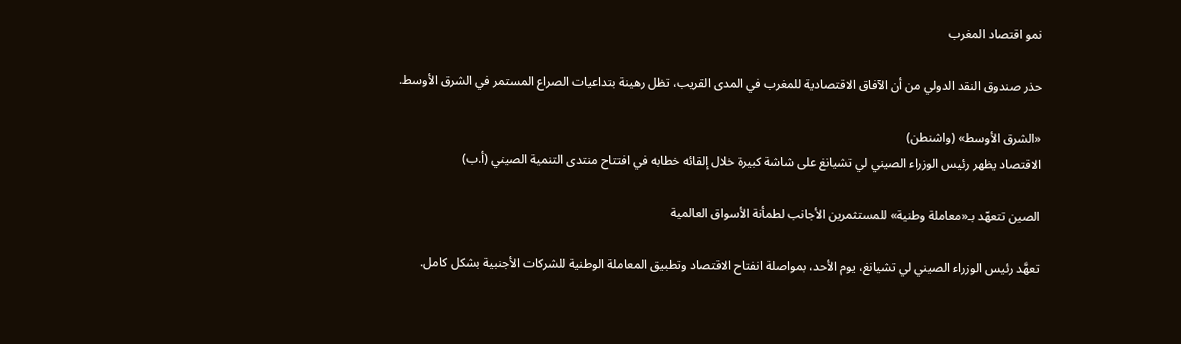نمو اقتصاد المغرب

حذر صندوق النقد الدولي من أن الآفاق الاقتصادية للمغرب في المدى القريب، تظل رهينة بتداعيات الصراع المستمر في الشرق الأوسط.

«الشرق الأوسط» (واشنطن)
الاقتصاد يظهر رئيس الوزراء الصيني لي تشيانغ على شاشة كبيرة خلال إلقائه خطابه في افتتاح منتدى التنمية الصيني (أ.ب)

الصين تتعهّد بـ«معاملة وطنية» للمستثمرين الأجانب لطمأنة الأسواق العالمية

تعهَّد رئيس الوزراء الصيني لي تشيانغ، يوم الأحد، بمواصلة انفتاح الاقتصاد وتطبيق المعاملة الوطنية للشركات الأجنبية بشكل كامل.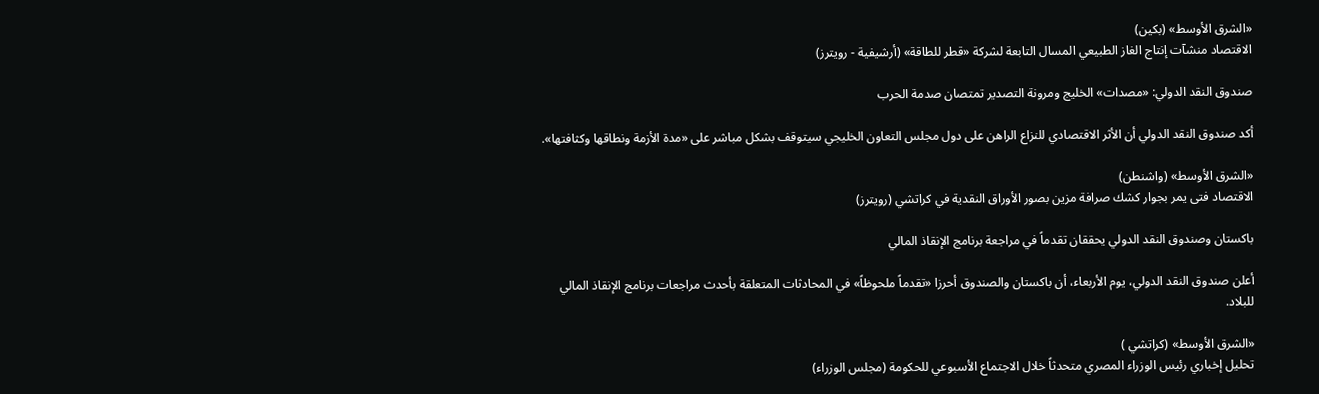«الشرق الأوسط» (بكين)
الاقتصاد منشآت إنتاج الغاز الطبيعي المسال التابعة لشركة «قطر للطاقة» (أرشيفية - رويترز)

صندوق النقد الدولي: «مصدات» الخليج ومرونة التصدير تمتصان صدمة الحرب

أكد صندوق النقد الدولي أن الأثر الاقتصادي للنزاع الراهن على دول مجلس التعاون الخليجي سيتوقف بشكل مباشر على «مدة الأزمة ونطاقها وكثافتها».

«الشرق الأوسط» (واشنطن)
الاقتصاد فتى يمر بجوار كشك صرافة مزين بصور الأوراق النقدية في كراتشي (رويترز)

باكستان وصندوق النقد الدولي يحققان تقدماً في مراجعة برنامج الإنقاذ المالي

أعلن صندوق النقد الدولي، يوم الأربعاء، أن باكستان والصندوق أحرزا «تقدماً ملحوظاً» في المحادثات المتعلقة بأحدث مراجعات برنامج الإنقاذ المالي للبلاد.

«الشرق الأوسط» (كراتشي )
تحليل إخباري رئيس الوزراء المصري متحدثاً خلال الاجتماع الأسبوعي للحكومة (مجلس الوزراء)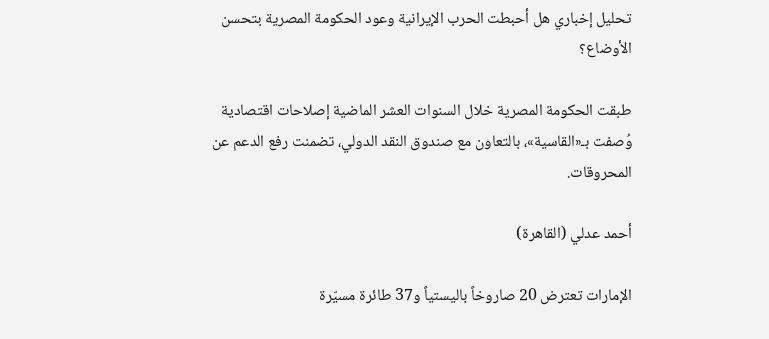تحليل إخباري هل أحبطت الحرب الإيرانية وعود الحكومة المصرية بتحسن الأوضاع؟

طبقت الحكومة المصرية خلال السنوات العشر الماضية إصلاحات اقتصادية وُصفت بـ«القاسية»، بالتعاون مع صندوق النقد الدولي، تضمنت رفع الدعم عن المحروقات.

أحمد عدلي (القاهرة)

الإمارات تعترض 20 صاروخاً باليستياً و37 طائرة مسيّرة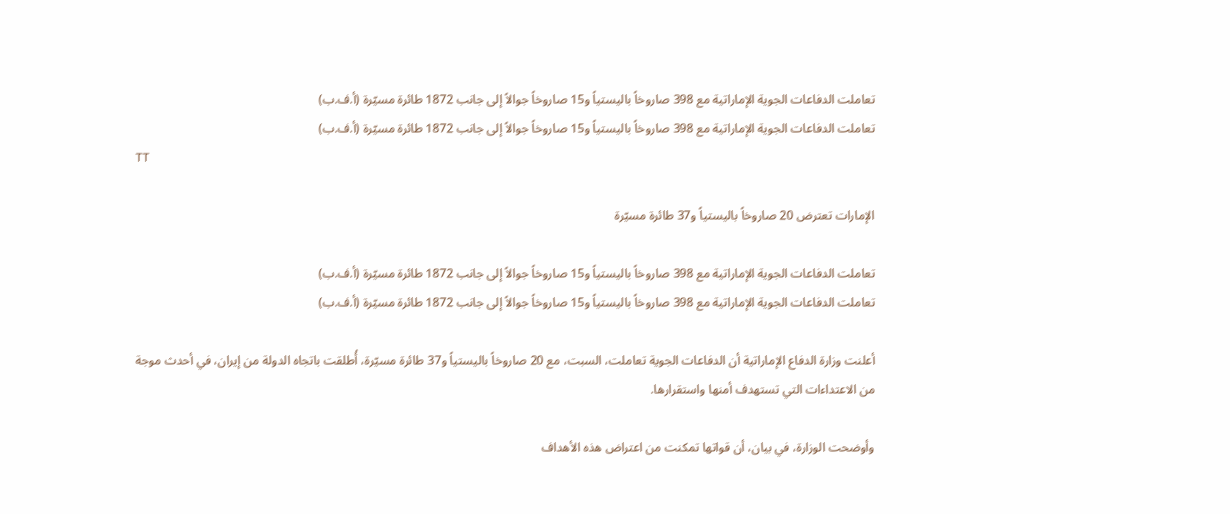تعاملت الدفاعات الجوية الإماراتية مع 398 صاروخاً باليستياً و15 صاروخاً جوالاً إلى جانب 1872 طائرة مسيّرة (أ.ف.ب)
تعاملت الدفاعات الجوية الإماراتية مع 398 صاروخاً باليستياً و15 صاروخاً جوالاً إلى جانب 1872 طائرة مسيّرة (أ.ف.ب)
TT

الإمارات تعترض 20 صاروخاً باليستياً و37 طائرة مسيّرة

تعاملت الدفاعات الجوية الإماراتية مع 398 صاروخاً باليستياً و15 صاروخاً جوالاً إلى جانب 1872 طائرة مسيّرة (أ.ف.ب)
تعاملت الدفاعات الجوية الإماراتية مع 398 صاروخاً باليستياً و15 صاروخاً جوالاً إلى جانب 1872 طائرة مسيّرة (أ.ف.ب)

أعلنت وزارة الدفاع الإماراتية أن الدفاعات الجوية تعاملت، السبت، مع 20 صاروخاً باليستياً و37 طائرة مسيّرة، أُطلقت باتجاه الدولة من إيران، في أحدث موجة من الاعتداءات التي تستهدف أمنها واستقرارها.

وأوضحت الوزارة، في بيان، أن قواتها تمكنت من اعتراض هذه الأهداف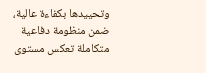وتحييدها بكفاءة عالية، ضمن منظومة دفاعية متكاملة تعكس مستوى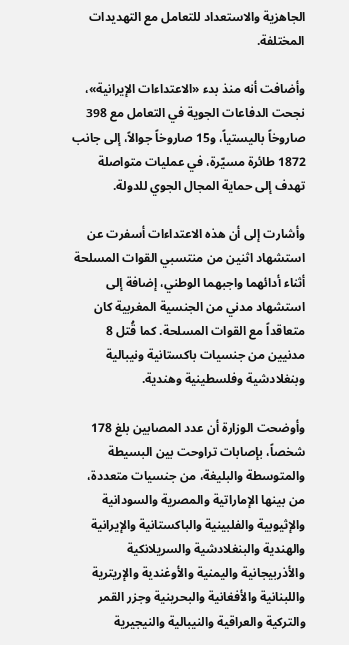الجاهزية والاستعداد للتعامل مع التهديدات المختلفة.

وأضافت أنه منذ بدء «الاعتداءات الإيرانية»، نجحت الدفاعات الجوية في التعامل مع 398 صاروخاً باليستياً، و15 صاروخاً جوالاً، إلى جانب 1872 طائرة مسيّرة، في عمليات متواصلة تهدف إلى حماية المجال الجوي للدولة.

وأشارت إلى أن هذه الاعتداءات أسفرت عن استشهاد اثنين من منتسبي القوات المسلحة أثناء أدائهما واجبهما الوطني، إضافة إلى استشهاد مدني من الجنسية المغربية كان متعاقداً مع القوات المسلحة. كما قُتل 8 مدنيين من جنسيات باكستانية ونيبالية وبنغلادشية وفلسطينية وهندية.

وأوضحت الوزارة أن عدد المصابين بلغ 178 شخصاً، بإصابات تراوحت بين البسيطة والمتوسطة والبليغة، من جنسيات متعددة، من بينها الإماراتية والمصرية والسودانية والإثيوبية والفلبينية والباكستانية والإيرانية والهندية والبنغلادشية والسريلانكية والأذربيجانية واليمنية والأوغندية والإريترية واللبنانية والأفغانية والبحرينية وجزر القمر والتركية والعراقية والنيبالية والنيجيرية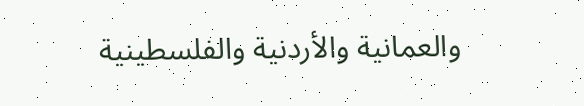والعمانية والأردنية والفلسطينية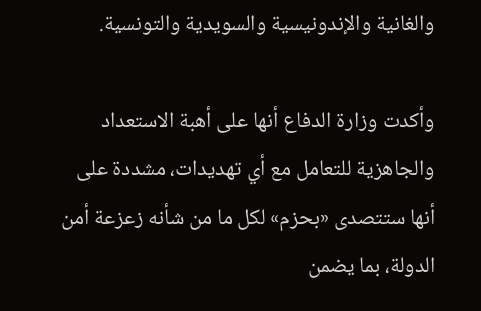والغانية والإندونيسية والسويدية والتونسية.

وأكدت وزارة الدفاع أنها على أهبة الاستعداد والجاهزية للتعامل مع أي تهديدات، مشددة على أنها ستتصدى «بحزم» لكل ما من شأنه زعزعة أمن الدولة، بما يضمن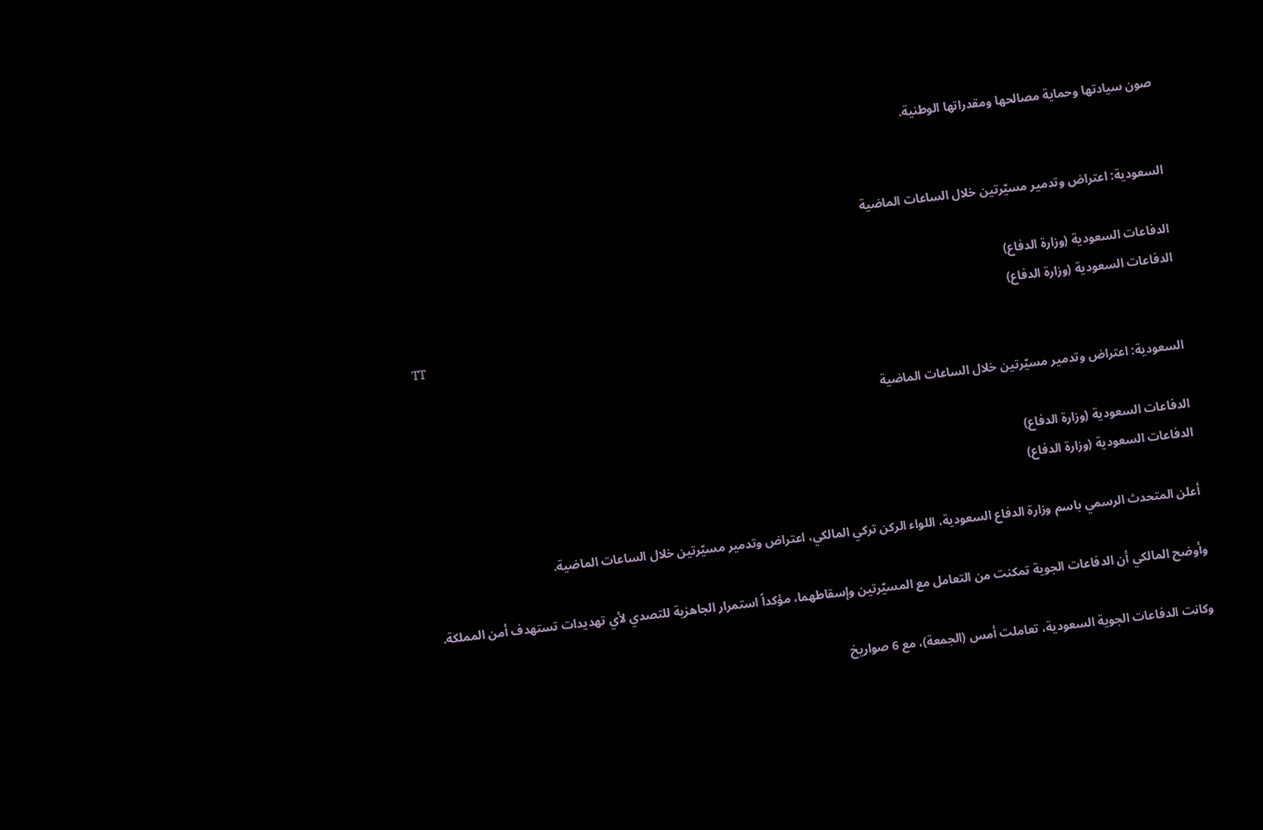صون سيادتها وحماية مصالحها ومقدراتها الوطنية.


السعودية: اعتراض وتدمير مسيّرتين خلال الساعات الماضية

الدفاعات السعودية (وزارة الدفاع)
الدفاعات السعودية (وزارة الدفاع)
TT

السعودية: اعتراض وتدمير مسيّرتين خلال الساعات الماضية

الدفاعات السعودية (وزارة الدفاع)
الدفاعات السعودية (وزارة الدفاع)

أعلن المتحدث الرسمي باسم وزارة الدفاع السعودية، اللواء الركن تركي المالكي، اعتراض وتدمير مسيّرتين خلال الساعات الماضية.

وأوضح المالكي أن الدفاعات الجوية تمكنت من التعامل مع المسيّرتين وإسقاطهما، مؤكداً استمرار الجاهزية للتصدي لأي تهديدات تستهدف أمن المملكة.

وكانت الدفاعات الجوية السعودية، تعاملت أمس (الجمعة)، مع 6 صواريخ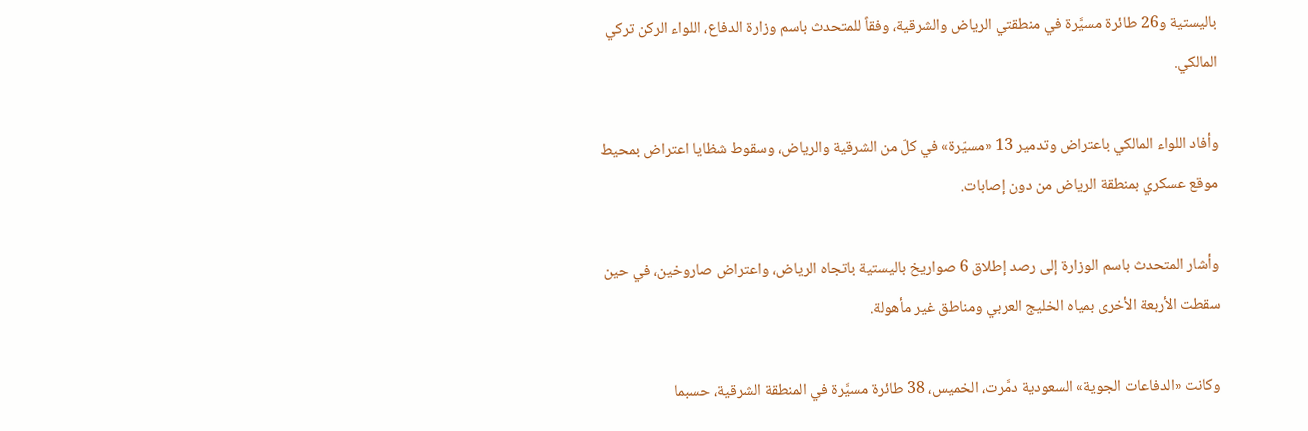باليستية و26 طائرة مسيَّرة في منطقتي الرياض والشرقية، وفقاً للمتحدث باسم وزارة الدفاع، اللواء الركن تركي المالكي.

وأفاد اللواء المالكي باعتراض وتدمير 13 «مسيّرة» في كلّ من الشرقية والرياض، وسقوط شظايا اعتراض بمحيط موقع عسكري بمنطقة الرياض من دون إصابات.

وأشار المتحدث باسم الوزارة إلى رصد إطلاق 6 صواريخ باليستية باتجاه الرياض، واعتراض صاروخين، في حين سقطت الأربعة الأخرى بمياه الخليج العربي ومناطق غير مأهولة.

وكانت «الدفاعات الجوية» السعودية دمَّرت، الخميس، 38 طائرة مسيَّرة في المنطقة الشرقية، حسبما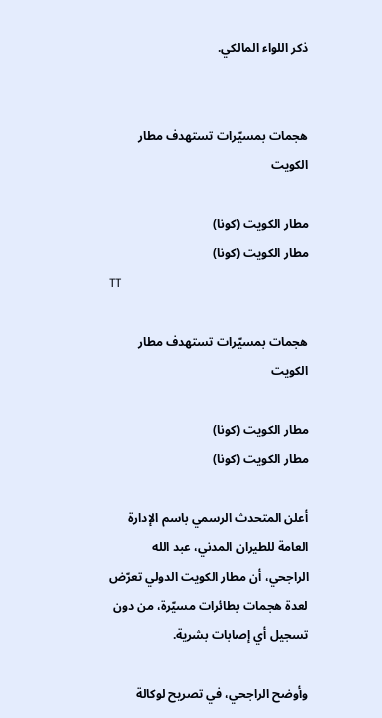ذكر اللواء المالكي.


هجمات بمسيّرات تستهدف مطار الكويت

مطار الكويت (كونا)
مطار الكويت (كونا)
TT

هجمات بمسيّرات تستهدف مطار الكويت

مطار الكويت (كونا)
مطار الكويت (كونا)

أعلن المتحدث الرسمي باسم الإدارة العامة للطيران المدني، عبد الله الراجحي، أن مطار الكويت الدولي تعرّض لعدة هجمات بطائرات مسيّرة، من دون تسجيل أي إصابات بشرية.

وأوضح الراجحي، في تصريح لوكالة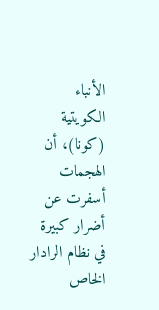الأنباء الكويتية (كونا)، أن الهجمات أسفرت عن أضرار كبيرة في نظام الرادار الخاص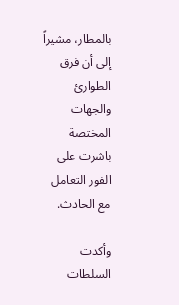بالمطار، مشيراً إلى أن فرق الطوارئ والجهات المختصة باشرت على الفور التعامل مع الحادث.

وأكدت السلطات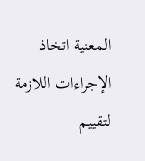المعنية اتخاذ الإجراءات اللازمة لتقييم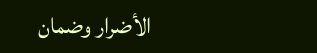الأضرار وضمان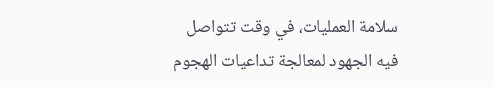سلامة العمليات، في وقت تتواصل فيه الجهود لمعالجة تداعيات الهجوم